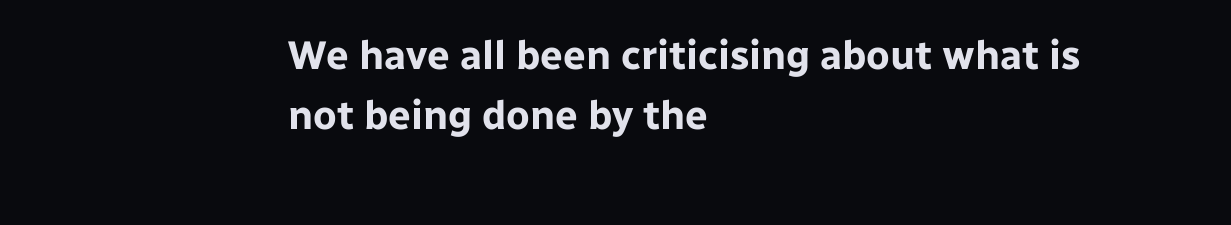We have all been criticising about what is not being done by the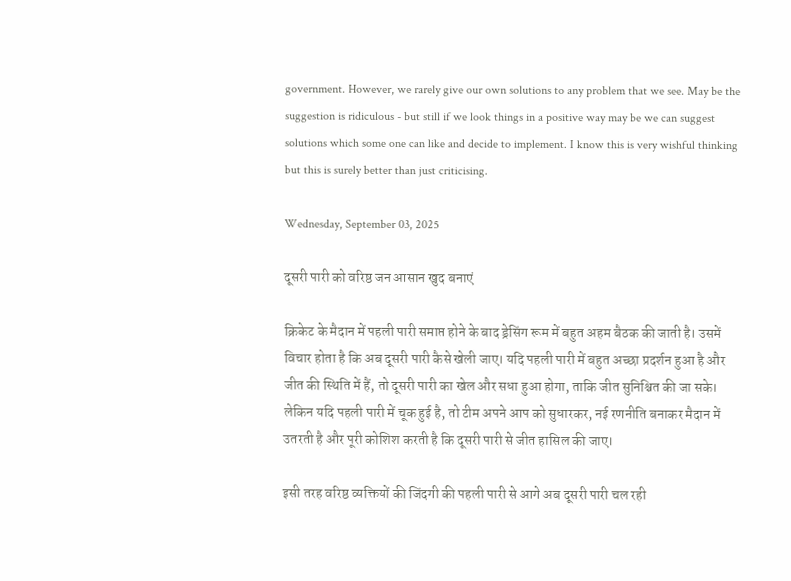government. However, we rarely give our own solutions to any problem that we see. May be the suggestion is ridiculous - but still if we look things in a positive way may be we can suggest solutions which some one can like and decide to implement. I know this is very wishful thinking but this is surely better than just criticising.

Wednesday, September 03, 2025

दूसरी पारी को वरिष्ठ जन आसान खुद बनाएं

क्रिकेट के मैदान में पहली पारी समाप्त होने के बाद ड्रेसिंग रूम में बहुत अहम बैठक की जाती है। उसमें विचार होता है कि अब दूसरी पारी कैसे खेली जाए। यदि पहली पारी में बहुत अच्छा प्रदर्शन हुआ है और जीत की स्थिति में हैं, तो दूसरी पारी का खेल और सधा हुआ होगा, ताकि जीत सुनिश्चित की जा सके। लेकिन यदि पहली पारी में चूक हुई है, तो टीम अपने आप को सुधारकर, नई रणनीति बनाकर मैदान में उतरती है और पूरी कोशिश करती है कि दूसरी पारी से जीत हासिल की जाए।

इसी तरह वरिष्ठ व्यक्तियों की जिंदगी की पहली पारी से आगे अब दूसरी पारी चल रही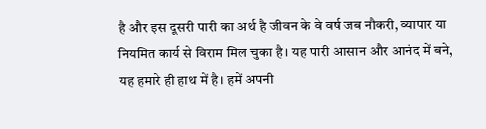है और इस दूसरी पारी का अर्थ है जीवन के वे वर्ष जब नौकरी, व्यापार या नियमित कार्य से विराम मिल चुका है। यह पारी आसान और आनंद में बने, यह हमारे ही हाथ में है। हमें अपनी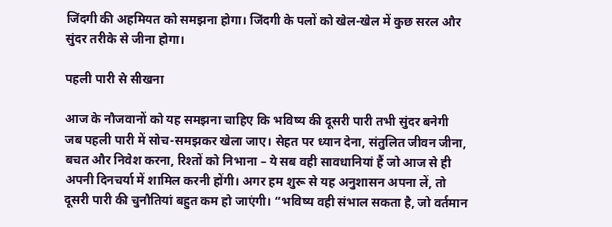जिंदगी की अहमियत को समझना होगा। जिंदगी के पलों को खेल-खेल में कुछ सरल और सुंदर तरीके से जीना होगा।

पहली पारी से सीखना

आज के नौजवानों को यह समझना चाहिए कि भविष्य की दूसरी पारी तभी सुंदर बनेगी जब पहली पारी में सोच-समझकर खेला जाए। सेहत पर ध्यान देना, संतुलित जीवन जीना, बचत और निवेश करना, रिश्तों को निभाना – ये सब वही सावधानियां हैं जो आज से ही अपनी दिनचर्या में शामिल करनी होंगी। अगर हम शुरू से यह अनुशासन अपना लें, तो दूसरी पारी की चुनौतियां बहुत कम हो जाएंगी। “भविष्य वही संभाल सकता है, जो वर्तमान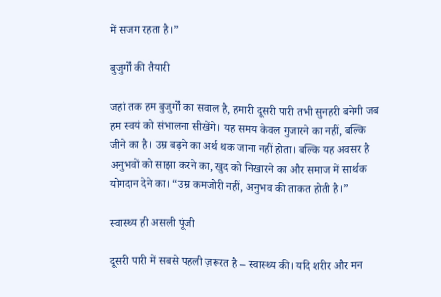में सजग रहता है।”

बुजुर्गों की तैयारी

जहां तक हम बुजुर्गों का सवाल है, हमारी दूसरी पारी तभी सुनहरी बनेगी जब हम स्वयं को संभालना सीखेंगे। यह समय केवल गुजारने का नहीं, बल्कि जीने का है। उम्र बढ़ने का अर्थ थक जाना नहीं होता। बल्कि यह अवसर है अनुभवों को साझा करने का, खुद को निखारने का और समाज में सार्थक योगदान देने का। “उम्र कमजोरी नहीं, अनुभव की ताकत होती है।”

स्वास्थ्य ही असली पूंजी

दूसरी पारी में सबसे पहली ज़रूरत है – स्वास्थ्य की। यदि शरीर और मन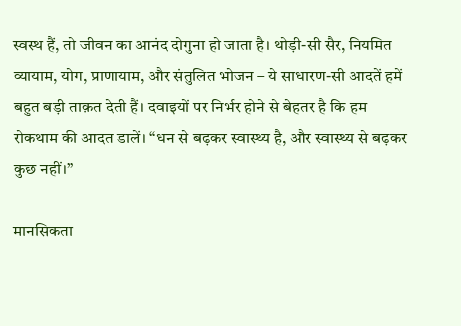स्वस्थ हैं, तो जीवन का आनंद दोगुना हो जाता है। थोड़ी-सी सैर, नियमित व्यायाम, योग, प्राणायाम, और संतुलित भोजन – ये साधारण-सी आदतें हमें बहुत बड़ी ताक़त देती हैं। दवाइयों पर निर्भर होने से बेहतर है कि हम रोकथाम की आदत डालें। “धन से बढ़कर स्वास्थ्य है, और स्वास्थ्य से बढ़कर कुछ नहीं।”

मानसिकता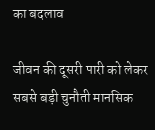का बदलाव

जीवन की दूसरी पारी को लेकर सबसे बड़ी चुनौती मानसिक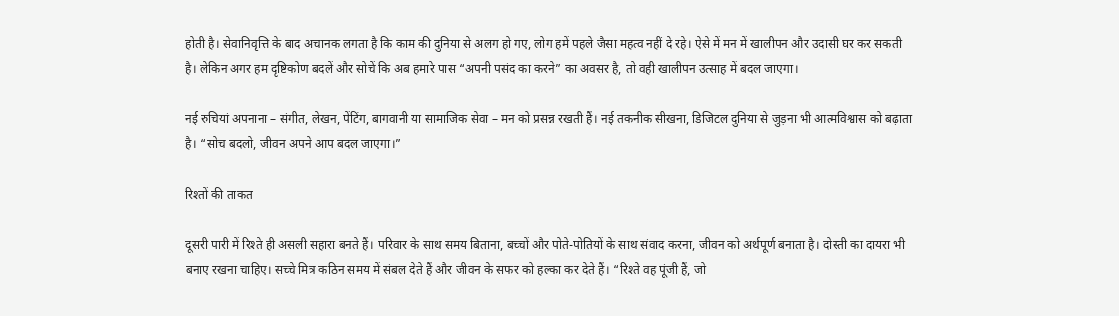होती है। सेवानिवृत्ति के बाद अचानक लगता है कि काम की दुनिया से अलग हो गए, लोग हमें पहले जैसा महत्व नहीं दे रहे। ऐसे में मन में खालीपन और उदासी घर कर सकती है। लेकिन अगर हम दृष्टिकोण बदलें और सोचें कि अब हमारे पास “अपनी पसंद का करने” का अवसर है, तो वही खालीपन उत्साह में बदल जाएगा।

नई रुचियां अपनाना – संगीत, लेखन, पेंटिंग, बागवानी या सामाजिक सेवा – मन को प्रसन्न रखती हैं। नई तकनीक सीखना, डिजिटल दुनिया से जुड़ना भी आत्मविश्वास को बढ़ाता है। “सोच बदलो, जीवन अपने आप बदल जाएगा।”

रिश्तों की ताकत

दूसरी पारी में रिश्ते ही असली सहारा बनते हैं। परिवार के साथ समय बिताना, बच्चों और पोते-पोतियों के साथ संवाद करना, जीवन को अर्थपूर्ण बनाता है। दोस्ती का दायरा भी बनाए रखना चाहिए। सच्चे मित्र कठिन समय में संबल देते हैं और जीवन के सफर को हल्का कर देते हैं। “रिश्ते वह पूंजी हैं, जो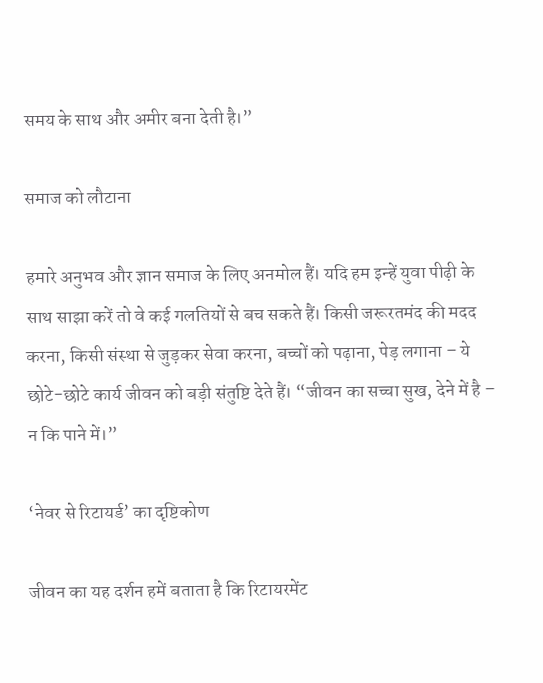समय के साथ और अमीर बना देती है।”

समाज को लौटाना

हमारे अनुभव और ज्ञान समाज के लिए अनमोल हैं। यदि हम इन्हें युवा पीढ़ी के साथ साझा करें तो वे कई गलतियों से बच सकते हैं। किसी जरूरतमंद की मदद करना, किसी संस्था से जुड़कर सेवा करना, बच्चों को पढ़ाना, पेड़ लगाना – ये छोटे-छोटे कार्य जीवन को बड़ी संतुष्टि देते हैं। “जीवन का सच्चा सुख, देने में है – न कि पाने में।”

‘नेवर से रिटायर्ड’ का दृष्टिकोण

जीवन का यह दर्शन हमें बताता है कि रिटायरमेंट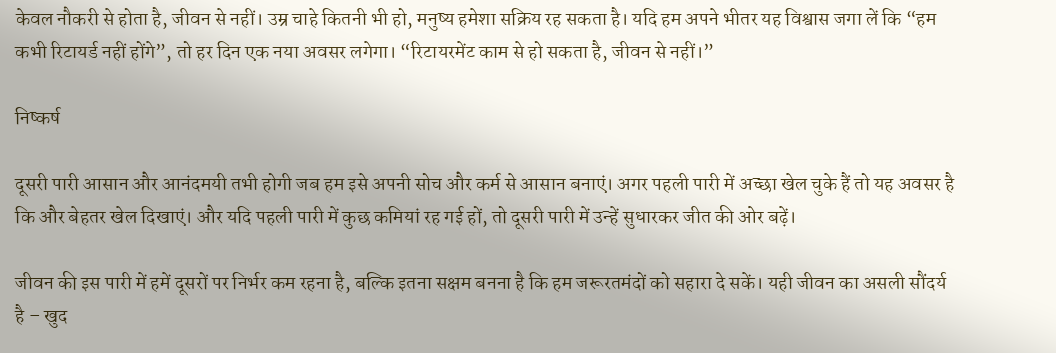केवल नौकरी से होता है, जीवन से नहीं। उम्र चाहे कितनी भी हो, मनुष्य हमेशा सक्रिय रह सकता है। यदि हम अपने भीतर यह विश्वास जगा लें कि “हम कभी रिटायर्ड नहीं होंगे”, तो हर दिन एक नया अवसर लगेगा। “रिटायरमेंट काम से हो सकता है, जीवन से नहीं।”

निष्कर्ष

दूसरी पारी आसान और आनंदमयी तभी होगी जब हम इसे अपनी सोच और कर्म से आसान बनाएं। अगर पहली पारी में अच्छा खेल चुके हैं तो यह अवसर है कि और बेहतर खेल दिखाएं। और यदि पहली पारी में कुछ कमियां रह गई हों, तो दूसरी पारी में उन्हें सुधारकर जीत की ओर बढ़ें।

जीवन की इस पारी में हमें दूसरों पर निर्भर कम रहना है, बल्कि इतना सक्षम बनना है कि हम जरूरतमंदों को सहारा दे सकें। यही जीवन का असली सौंदर्य है – खुद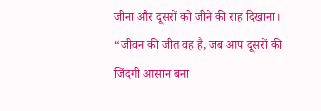जीना और दूसरों को जीने की राह दिखाना। “जीवन की जीत वह है, जब आप दूसरों की जिंदगी आसान बना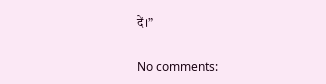दें।”

No comments: